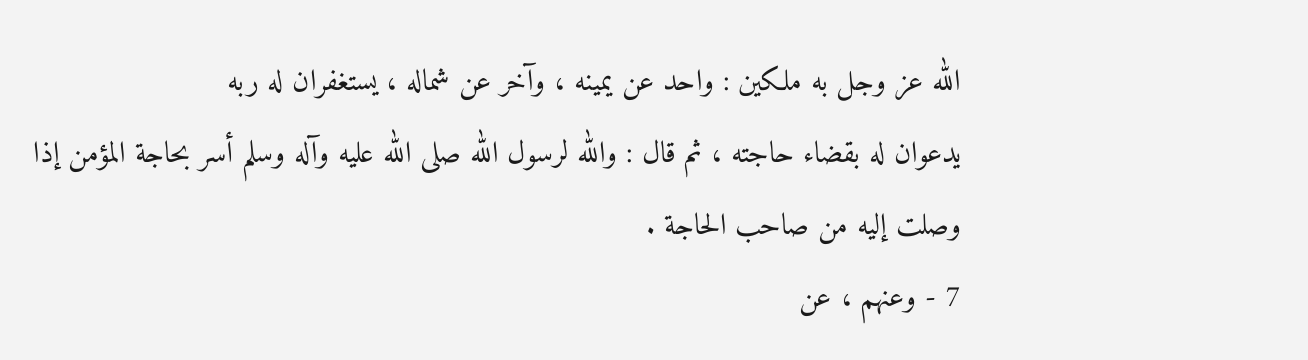الله عز وجل به ملكين : واحد عن يمينه ، وآخر عن شماله ، يستغفران له ربه
يدعوان له بقضاء حاجته ، ثم قال : والله لرسول الله صلى الله عليه وآله وسلم أسر بحاجة المؤمن إذا
وصلت إليه من صاحب الحاجة .
7 - وعنهم ، عن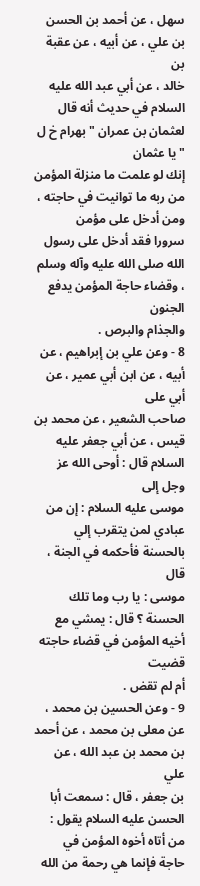سهل ، عن أحمد بن الحسن بن علي ، عن أبيه ، عن عقبة بن
خالد ، عن أبي عبد الله عليه السلام في حديث أنه قال لعثمان بن عمران " بهرام خ ل " يا عثمان
إنك لو علمت ما منزلة المؤمن من ربه ما توانيت في حاجته ، ومن أدخل على مؤمن
سرورا فقد أدخل على رسول الله صلى الله عليه وآله وسلم ، وقضاء حاجة المؤمن يدفع الجنون
والجذام والبرص .
8 - وعن علي بن إبراهيم ، عن أبيه ، عن ابن أبي عمير ، عن أبي على
صاحب الشعير ، عن محمد بن قيس ، عن أبي جعفر عليه السلام قال : أوحى الله عز وجل إلى
موسى عليه السلام : إن من عبادي لمن يتقرب إلي بالحسنة فأحكمه في الجنة ، قال
موسى : يا رب وما تلك الحسنة ؟ قال : يمشي مع أخيه المؤمن في قضاء حاجته قضيت
أم لم تقض .
9 - وعن الحسين بن محمد ، عن معلى بن محمد ، عن أحمد بن محمد بن عبد الله ، عن علي
بن جعفر ، قال : سمعت أبا الحسن عليه السلام يقول : من أتاه أخوه المؤمن في
حاجة فإنما هي رحمة من الله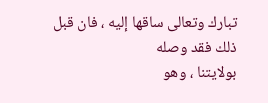تبارك وتعالى ساقها إليه ، فان قبل ذلك فقد وصله
بولايتنا ، وهو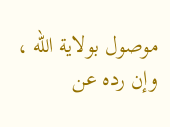موصول بولاية الله ، وإن رده عن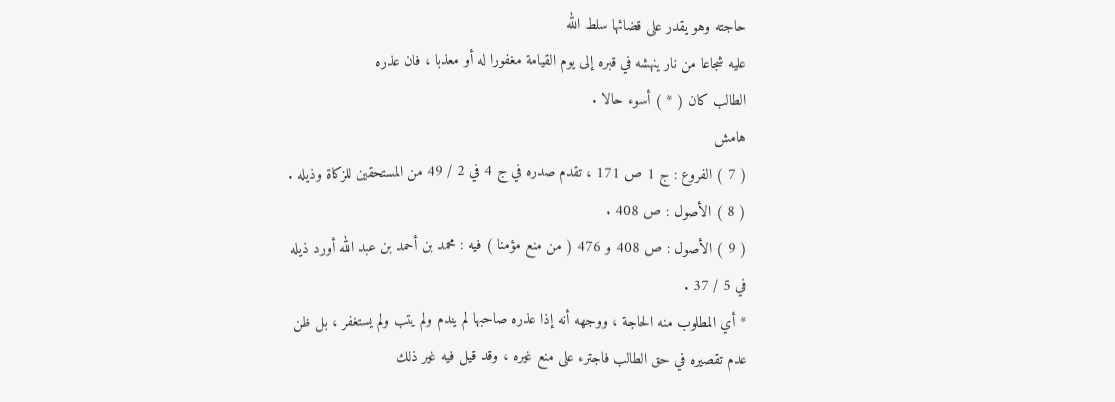حاجته وهو يقدر على قضائها سلط الله
عليه شجاعا من نار ينهشه في قبره إلى يوم القيامة مغفورا له أو معذبا ، فان عذره
الطالب كان ( * ) أسوء حالا .
هامش
( 7 ) الفروع : ج 1 ص 171 ، تقدم صدره في ج 4 في 2 / 49 من المستحقين للزكاة وذيله .
( 8 ) الأصول : ص 408 .
( 9 ) الأصول : ص 408 و 476 ( من منع مؤمنا ) فيه : محمد بن أحمد بن عبد الله أورد ذيله
في 5 / 37 .
* أي المطلوب منه الحاجة ، ووجهه أنه إذا عذره صاحبها لم يندم ولم يتب ولم يستغفر ، بل ظن
عدم تقصيره في حق الطالب فاجترء على منع غيره ، وقد قيل فيه غير ذلك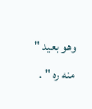وهو بعيد " منه ره " .